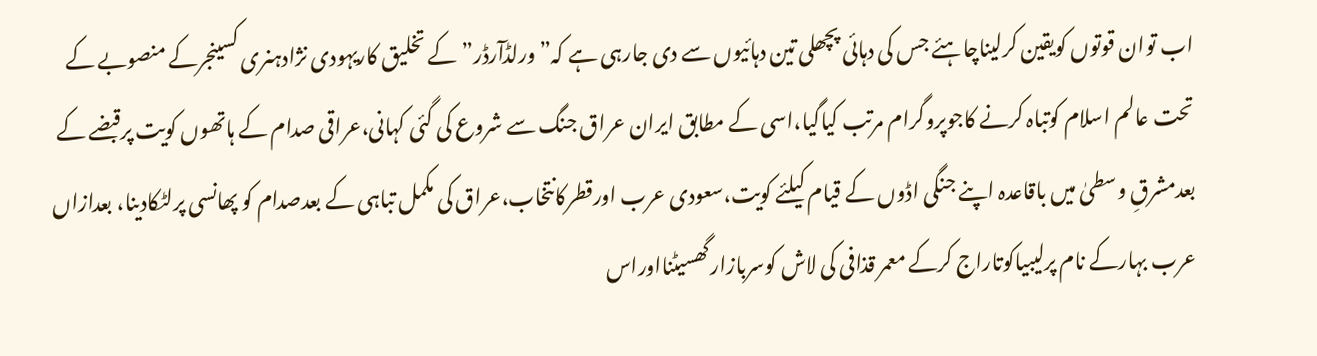اب توان قوتوں کویقین کرلیناچاہئے جس کی دہائی پچھلی تین دہائیوں سے دی جارہی ہے کہ”ورلڈآرڈر”کے تخلیق کاریہودی نژادہنری کسینجرکے منصوبے کے تحت عالم اسلام کوتباہ کرنے کاجوپروگرام مرتب کیاگیا،اسی کے مطابق ایران عراق جنگ سے شروع کی گئی کہانی،عراقی صدام کے ہاتھوں کویت پرقبضے کے بعدمشرقِ وسطیٰ میں باقاعدہ اپنے جنگی اڈوں کے قیام کیلئے کویت،سعودی عرب اورقطرکانتخاب،عراق کی مکمل تباہی کے بعدصدام کو پھانسی پرلٹکادینا، بعدازاں عرب بہارکے نام پرلیبیاکوتاراج کرکے معمر قذافی کی لاش کوسربازارگھسیٹنااوراس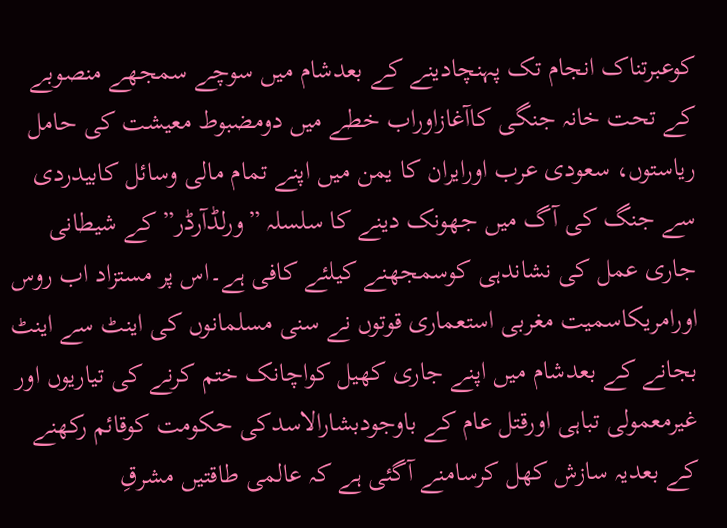کوعبرتناک انجام تک پہنچادینے کے بعدشام میں سوچے سمجھے منصوبے کے تحت خانہ جنگی کاآغازاوراب خطے میں دومضبوط معیشت کی حامل ریاستوں، سعودی عرب اورایران کا یمن میں اپنے تمام مالی وسائل کابیدردی سے جنگ کی آگ میں جھونک دینے کا سلسلہ ”ورلڈآرڈر”کے شیطانی جاری عمل کی نشاندہی کوسمجھنے کیلئے کافی ہے۔اس پر مستزاد اب روس اورامریکاسمیت مغربی استعماری قوتوں نے سنی مسلمانوں کی اینٹ سے اینٹ بجانے کے بعدشام میں اپنے جاری کھیل کواچانک ختم کرنے کی تیاریوں اور غیرمعمولی تباہی اورقتل عام کے باوجودبشارالاسدکی حکومت کوقائم رکھنے کے بعدیہ سازش کھل کرسامنے آگئی ہے کہ عالمی طاقتیں مشرقِ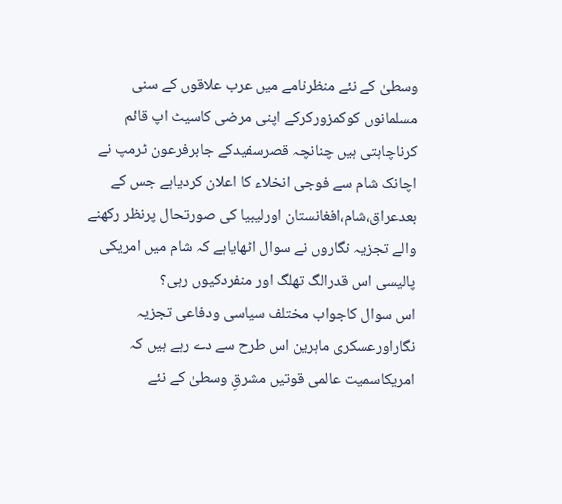وسطیٰ کے نئے منظرنامے میں عرب علاقوں کے سنی مسلمانوں کوکمزورکرکے اپنی مرضی کاسیٹ اپ قائم کرناچاہتی ہیں چنانچہ قصرسفیدکے جابرفرعون ٹرمپ نے اچانک شام سے فوجی انخلاء کا اعلان کردیاہے جس کے بعدعراق،شام،افغانستان اورلیبیا کی صورتحال پرنظر رکھنے والے تجزیہ نگاروں نے سوال اٹھایاہے کہ شام میں امریکی پالیسی اس قدرالگ تھلگ اور منفردکیوں رہی؟
اس سوال کاجواب مختلف سیاسی ودفاعی تجزیہ نگاراورعسکری ماہرین اس طرح سے دے رہے ہیں کہ امریکاسمیت عالمی قوتیں مشرقِ وسطیٰ کے نئے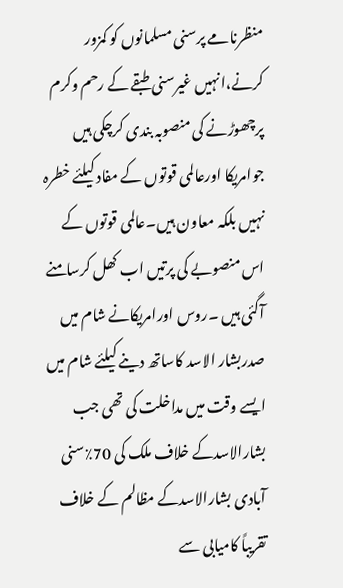منظرنامے پرسنی مسلمانوں کو کمزور کرنے،انہیں غیرسنی طبقے کے رحم وکرم پرچھوڑنے کی منصوبہ بندی کرچکی ہیں جوامریکا اورعالمی قوتوں کے مفاد کیلئے خطرہ نہیں بلکہ معاون ہیں۔عالمی قوتوں کے اس منصوبے کی پرتیں اب کھل کرسامنے آگئی ہیں ۔روس اورامریکانے شام میں صدربشار الاسد کاساتھ دینے کیلئے شام میں ایسے وقت میں مداخلت کی تھی جب بشارالاسدکے خلاف ملک کی 70٪سنی آبادی بشارالاسدکے مظالم کے خلاف تقریباً کامیابی سے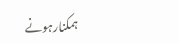ہمکنارہونے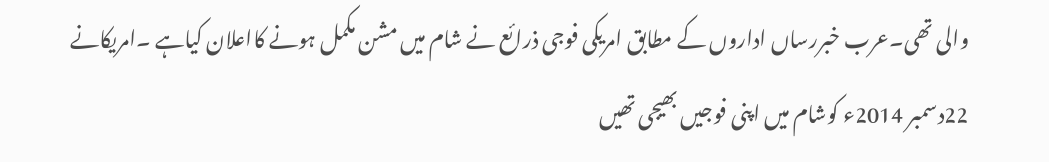والی تھی۔عرب خبررساں اداروں کے مطابق امریکی فوجی ذرائع نے شام میں مشن مکمل ہونے کااعلان کیاہے ۔امریکانے 22دسمبر 2014ء کوشام میں اپنی فوجیں بھیجی تھیں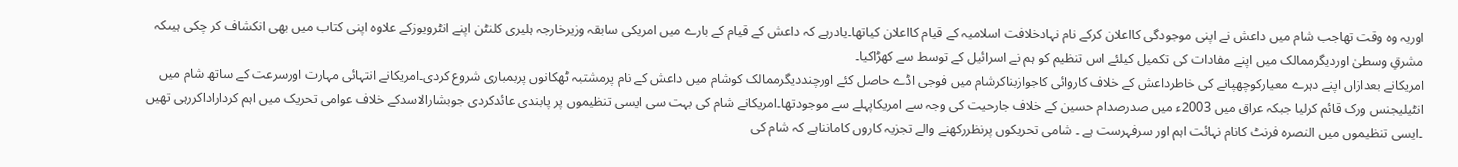اوریہ وہ وقت تھاجب شام میں داعش نے اپنی موجودگی کااعلان کرکے نام نہادخلافت اسلامیہ کے قیام کااعلان کیاتھا۔یادرہے کہ داعش کے قیام کے بارے میں امریکی سابقہ وزیرخارجہ ہلیری کلنٹن اپنے انٹرویوزکے علاوہ اپنی کتاب میں بھی انکشاف کر چکی ہیںکہ مشرقِ وسطیٰ اوردیگرممالک میں اپنے مفادات کی تکمیل کیلئے اس تنظیم کو ہم نے اسرائیل کے توسط سے کھڑاکیا۔
امریکانے بعدازاں اپنے دہرے معیارکوچھپانے کی خاطرداعش کے خلاف کاروائی کاجوازبناکرشام میں فوجی اڈے حاصل کئے اورچنددیگرممالک کوشام میں داعش کے نام پرمشتبہ ٹھکانوں پربمباری شروع کردی۔امریکانے انتہائی مہارت اورسرعت کے ساتھ شام میں انٹیلیجنس ورک قائم کرلیا جبکہ عراق میں 2003ء میں صدرصدام حسین کے خلاف جارحیت کی وجہ سے امریکاپہلے سے موجودتھا۔امریکانے شام کی بہت سی ایسی تنظیموں پر پابندی عائدکردی جوبشارالاسدکے خلاف عوامی تحریک میں اہم کرداراداکررہی تھیں ۔ایسی تنظیموں میں النصرہ فرنٹ کانام نہائت اہم اور سرفہرست ہے ۔ شامی تحریکوں پرنظررکھنے والے تجزیہ کاروں کامانناہے کہ شام کی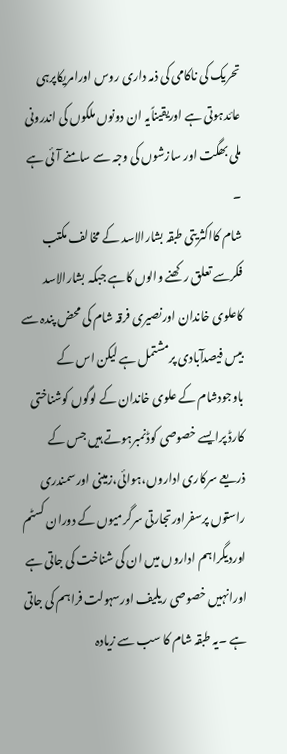تحریک کی ناکامی کی ذمہ داری روس اورامریکاپرہی عائدہوتی ہے اوریقیناًیہ ان دونوں ملکوں کی اندرونی ملی بھگت اور سازشوں کی وجہ سے سامنے آئی ہے ۔
شام کااکثریتی طبقہ بشارالاسد کے مخالف مکتب فکرسے تعلق رکھنے والوں کاہے جبکہ بشارالاسد کاعلوی خاندان اورنصیری فرقہ شام کی محض پندہ سے بیس فیصدآبادی پرمشتمل ہے لیکن اس کے باوجودشام کے علوی خاندان کے لوگوں کوشناختی کارڈ پرایسے خصوصی کوڈنمبرہوتے ہیں جس کے ذریعے سرکاری اداروں،ہوائی،زمینی اورسمندری راستوں پرسفراورتجارتی سرگرمیوں کے دوران کسٹم اوردیگراہم اداروں میں ان کی شناخت کی جاتی ہے اورانہیں خصوصی ریلیف اورسہولت فراہم کی جاتی ہے ۔یہ طبقہ شام کا سب سے زیادہ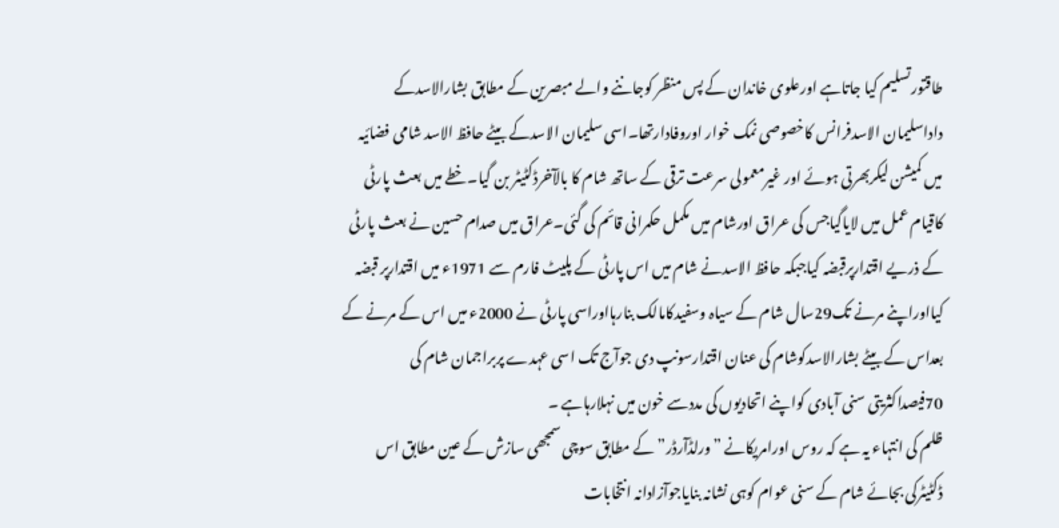طاقتورتسلیم کیا جاتاہے اورعلوی خاندان کے پس منظر کوجاننے والے مبصرین کے مطابق بشارالاسدکے داداسلیمان الاسدفرانس کاخصوصی نمک خوار اوروفادارتھا۔اسی سلیمان الاسدکے بیٹے حافظ الاسد شامی فضائیہ میں کمیشن لیکربھرتی ہوئے اور غیرمعمولی سرعت ترقی کے ساتھ شام کا بالآخرڈکٹیٹر بن گیا۔خطے میں بعث پارٹی کاقیام عمل میں لایاگیاجس کی عراق اورشام میں مکمل حکمرانی قائم کی گئی۔عراق میں صدام حسین نے بعث پارٹی کے ذریے اقتدارپرقبضہ کیاجبکہ حافظ الاسدنے شام میں اس پارٹی کے پلیٹ فارم سے 1971ء میں اقتدارپر قبضہ کیااوراپنے مرنے تک29سال شام کے سیاہ وسفیدکامالک بنارہااوراسی پارٹی نے 2000ء میں اس کے مرنے کے بعداس کے بیٹے بشارالاسدکوشام کی عنان اقتدارسونپ دی جوآج تک اسی عہدے پربراجمان شام کی 70فیصداکثریتی سنی آبادی کواپنے اتحادیوں کی مددسے خون میں نہلارہاہے ۔
ظلم کی انتہاء یہ ہے کہ روس اورامریکانے ”ورلڈآرڈر”کے مطابق سوچی سمجھی سازش کے عین مطابق اس ڈکٹیٹرکی بجائے شام کے سنی عوام کوہی نشانہ بنایاجوآزادانہ انتخابات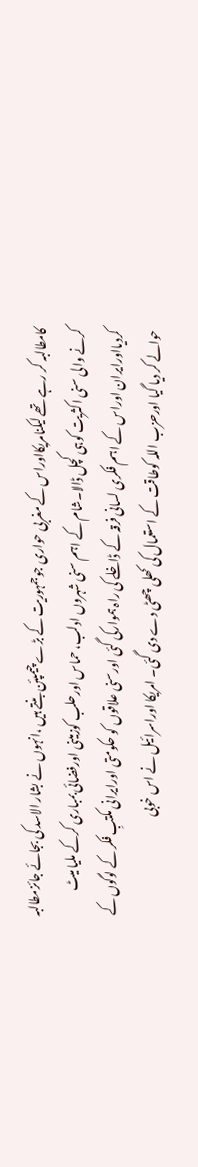کامطالبہ کر رہے تھے لیکنامریکااوراس کے مغربی حواری جوجمہوریت کے بڑے چیمپئن بنتے ہیں ،انہوں نے بشار الاسد کی بجائے جائزمطالبہ کرنے والی سنی اکثریت کوہی کچل ڈالا۔شام کے اہم سنی شہروں ادلب، حماس اورحلب کوزمینی اورفضائی بمباری کرکے ملیا میٹ کردیااورایران اوراس کے اہم فکری لسانی فرقہ کے ڈاخلے کی راہ ہموارکی گئی اورسنی علاقوں کو حکومتی اورایرانی مکتبِ فکر کے لوگوں کے حوالے کر دیا گیا اورحزب اللہ کوطاقت کے استعمال کی کھلی چھٹی دے دی گئی۔ امریکا اوراسرائیل نے اس خوبی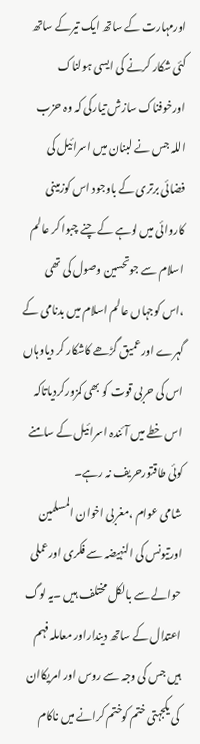اورمہارت کے ساتھ ایک تیرکے ساتھ کئی شکار کرنے کی ایسی ہولناک اورخوفناک سازش تیارکی کہ وہ حزب اللہ جس نے لبنان میں اسرائیل کی فضائی برتری کے باوجود اس کوزمینی کاروائی میں لوہے کے چنے چبوا کر عالم اسلام سے جوتحسین وصول کی تھی ،اس کوجہاں عالم اسلام میں بدنامی کے گہرے اورعمیق گڑھے کاشکار کر دیاوہاں اس کی حربی قوت کو بھی کمزورکردیاتاکہ اس خطے میں آئندہ اسرائیل کے سامنے کوئی طاقتورحریف نہ رہے۔
شامی عوام ،مغربی اخوان المسلمین اورتیونس کی النہیضہ سے فکری اورعملی حوالے سے بالکل مختلف ہیں ۔یہ لوگ اعتدال کے ساتھ دینداراور معاملہ فہم ہیں جس کی وجہ سے روس اور امریکاان کی یکجہتی ختم کوختم کرانے میں ناکام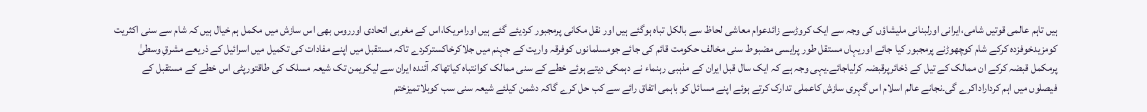ہیں تاہم عالمی قوتیں شامی،ایرانی اورلبنانی ملیشاؤں کی وجہ سے ایک کروڑسے زائدعوام معاشی لحاظ سے بالکل تباہ ہوگئے ہیں اور نقل مکانی پرمجبور کردیئے گئے ہیں اورامریکا،اس کے مغربی اتحادی اورروس بھی اس سازش میں مکمل ہم خیال ہیں کہ شام سے سنی اکثریت کومزیدخوفزدہ کرکے شام کوچھوڑنے پرمجبور کیا جائے اوریہاں مستقل طور پرایسی مضبوط سنی مخالف حکومت قائم کی جائے جومسلمانوں کوفرقہ واریت کے جہنم میں جلاکرخاکسترکردے تاکہ مستقبل میں اپنے مفادات کی تکمیل میں اسرائیل کے ذریعے مشرقِ وسطیٰ پرمکمل قبضہ کرکے ان ممالک کے تیل کے ذخائرپرقبضہ کرلیاجائے۔یہی وجہ ہے کہ ایک سال قبل ایران کے مذہبی رہنماء نے دہمکی دیتے ہوئے خطے کے سنی ممالک کوانتباہ کیاتھاکہ آئندہ ایران سے لیکریمن تک شیعہ مسلک کی طاقتورپٹی اس خطے کے مستقبل کے فیصلوں میں اہم کرداراداکرے گی۔نجانے عالم اسلام اس گہری سازش کاعملی تدارک کرتے ہوئے اپنے مسائل کو باہمی اتفاق رائے سے کب حل کرے گاکہ دشمن کیلئے شیعہ سنی سب کوبلاتمیزختم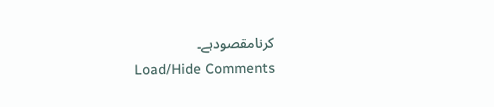کرنامقصودہے۔
Load/Hide Comments